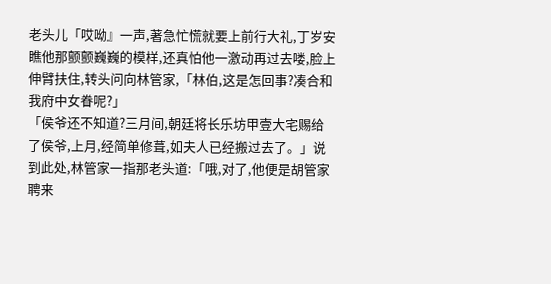老头儿「哎呦』一声,著急忙慌就要上前行大礼,丁岁安瞧他那颤颤巍巍的模样,还真怕他一激动再过去喽,脸上伸臂扶住,转头问向林管家,「林伯,这是怎回事?凑合和我府中女眷呢?」
「侯爷还不知道?三月间,朝廷将长乐坊甲壹大宅赐给了侯爷,上月,经简单修葺,如夫人已经搬过去了。」说到此处,林管家一指那老头道:「哦,对了,他便是胡管家聘来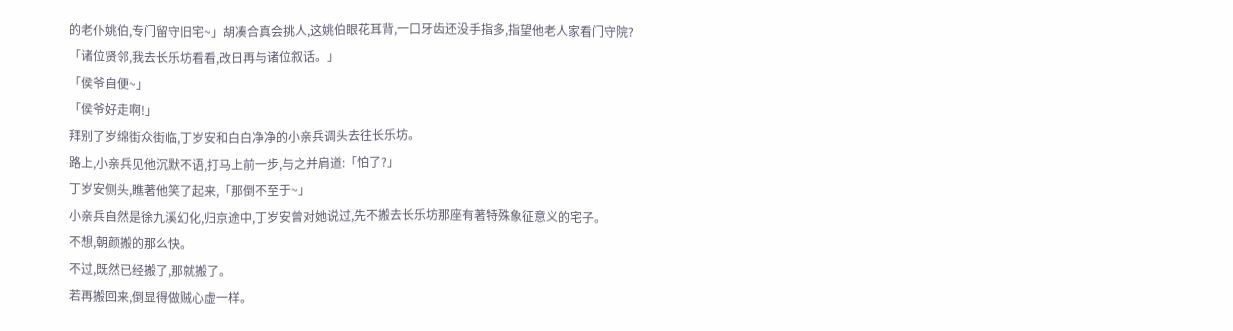的老仆姚伯,专门留守旧宅~」胡凑合真会挑人,这姚伯眼花耳背,一口牙齿还没手指多,指望他老人家看门守院?
「诸位贤邻,我去长乐坊看看,改日再与诸位叙话。」
「侯爷自便~」
「侯爷好走啊!」
拜别了岁绵街众街临,丁岁安和白白净净的小亲兵调头去往长乐坊。
路上,小亲兵见他沉默不语,打马上前一步,与之并肩道:「怕了?」
丁岁安侧头,瞧著他笑了起来,「那倒不至于~」
小亲兵自然是徐九溪幻化,归京途中,丁岁安曾对她说过,先不搬去长乐坊那座有著特殊象征意义的宅子。
不想,朝颜搬的那么快。
不过,既然已经搬了,那就搬了。
若再搬回来,倒显得做贼心虚一样。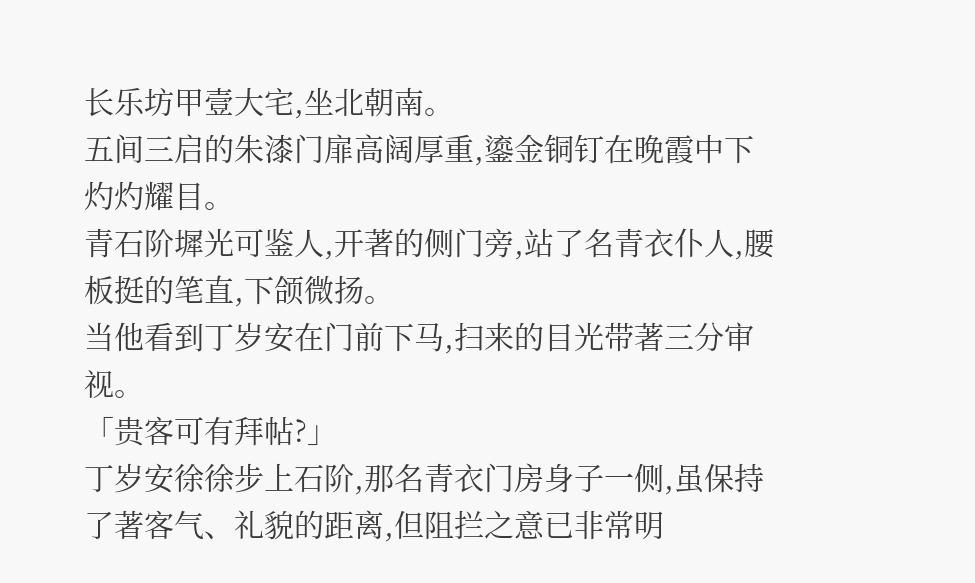长乐坊甲壹大宅,坐北朝南。
五间三启的朱漆门扉高阔厚重,鎏金铜钉在晚霞中下灼灼耀目。
青石阶墀光可鉴人,开著的侧门旁,站了名青衣仆人,腰板挺的笔直,下颌微扬。
当他看到丁岁安在门前下马,扫来的目光带著三分审视。
「贵客可有拜帖?」
丁岁安徐徐步上石阶,那名青衣门房身子一侧,虽保持了著客气、礼貌的距离,但阻拦之意已非常明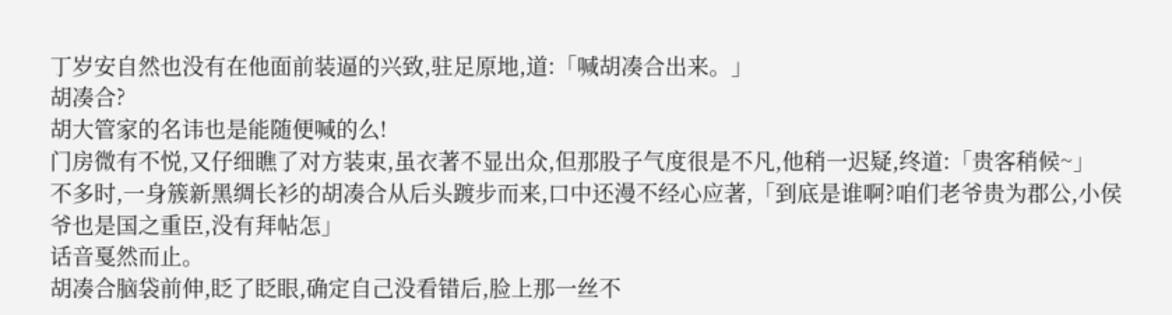丁岁安自然也没有在他面前装逼的兴致,驻足原地,道:「喊胡凑合出来。」
胡凑合?
胡大管家的名讳也是能随便喊的么!
门房微有不悦,又仔细瞧了对方装束,虽衣著不显出众,但那股子气度很是不凡,他稍一迟疑,终道:「贵客稍候~」
不多时,一身簇新黑绸长衫的胡凑合从后头踱步而来,口中还漫不经心应著,「到底是谁啊?咱们老爷贵为郡公,小侯爷也是国之重臣,没有拜帖怎」
话音戛然而止。
胡凑合脑袋前伸,眨了眨眼,确定自己没看错后,脸上那一丝不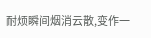耐烦瞬间烟消云散,变作一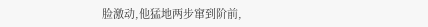脸激动,他猛地两步窜到阶前,